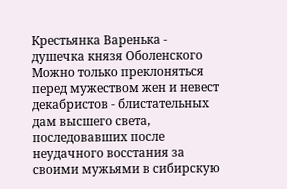Крестьянка Варенька - душечка князя Оболенского
Можно только преклоняться перед мужеством жен и невест декабристов - блистательных дам высшего света, последовавших после неудачного восстания за своими мужьями в сибирскую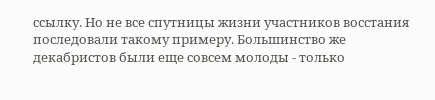ссылку. Но не все спутницы жизни участников восстания последовали такому примеру. Большинство же декабристов были еще совсем молоды - только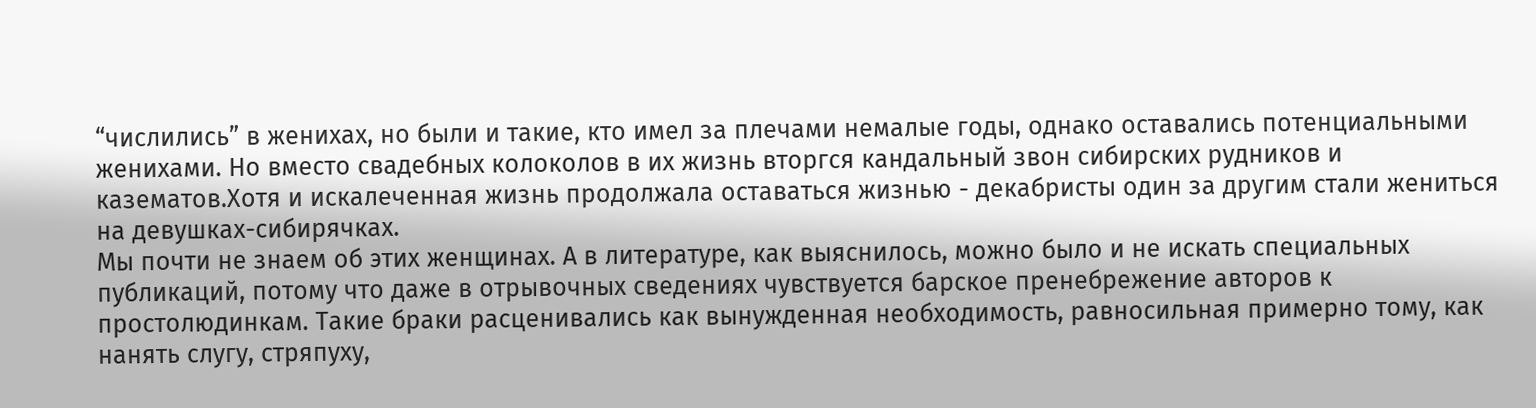“числились” в женихах, но были и такие, кто имел за плечами немалые годы, однако оставались потенциальными женихами. Но вместо свадебных колоколов в их жизнь вторгся кандальный звон сибирских рудников и казематов.Хотя и искалеченная жизнь продолжала оставаться жизнью - декабристы один за другим стали жениться на девушках-сибирячках.
Мы почти не знаем об этих женщинах. А в литературе, как выяснилось, можно было и не искать специальных публикаций, потому что даже в отрывочных сведениях чувствуется барское пренебрежение авторов к простолюдинкам. Такие браки расценивались как вынужденная необходимость, равносильная примерно тому, как нанять слугу, стряпуху,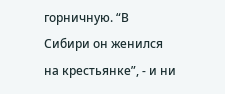горничную. “В Сибири он женился на крестьянке”, - и ни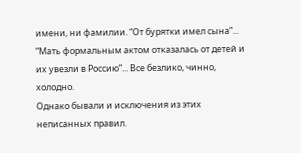имени, ни фамилии. “От бурятки имел сына”... “Мать формальным актом отказалась от детей и их увезли в Россию”... Все безлико, чинно, холодно.
Однако бывали и исключения из этих неписанных правил.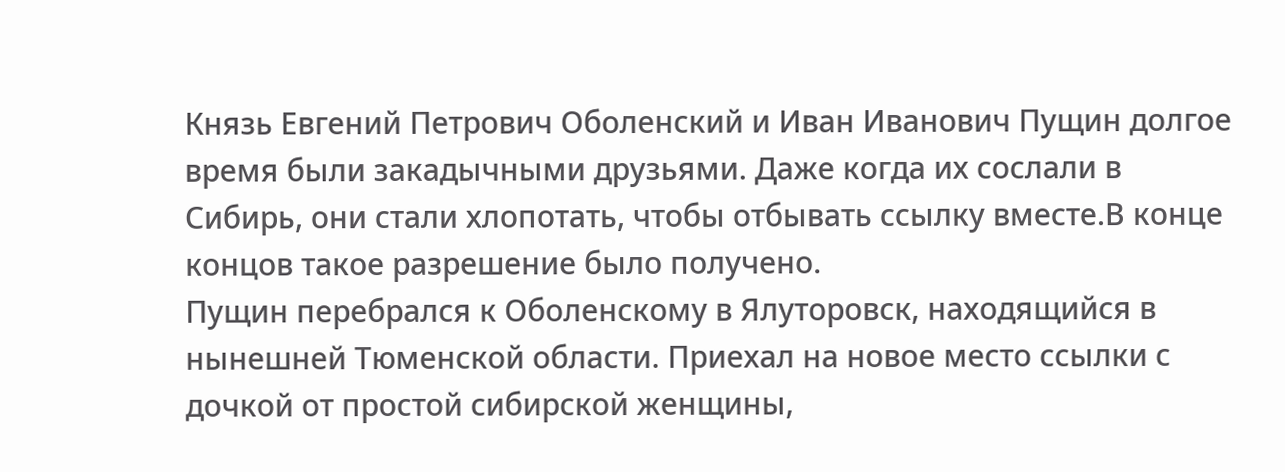Князь Евгений Петрович Оболенский и Иван Иванович Пущин долгое время были закадычными друзьями. Даже когда их сослали в Сибирь, они стали хлопотать, чтобы отбывать ссылку вместе.В конце концов такое разрешение было получено.
Пущин перебрался к Оболенскому в Ялуторовск, находящийся в нынешней Тюменской области. Приехал на новое место ссылки с дочкой от простой сибирской женщины,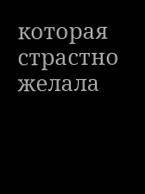которая страстно желала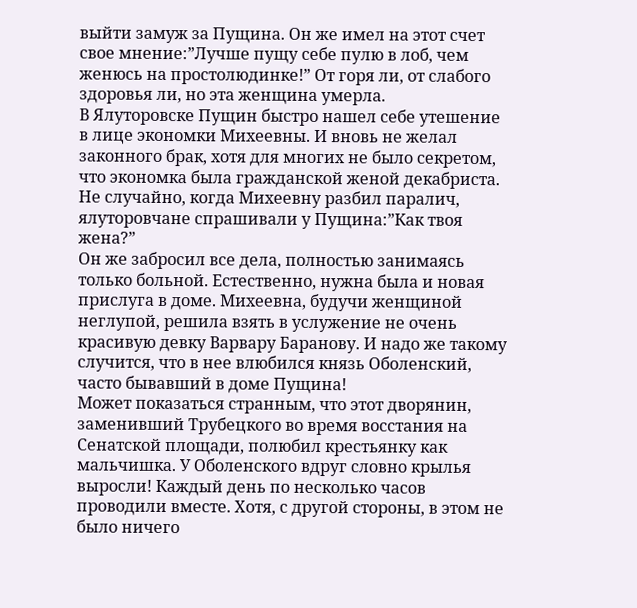выйти замуж за Пущина. Он же имел на этот счет свое мнение:”Лучше пущу себе пулю в лоб, чем женюсь на простолюдинке!” От горя ли, от слабого здоровья ли, но эта женщина умерла.
В Ялуторовске Пущин быстро нашел себе утешение в лице экономки Михеевны. И вновь не желал законного брак, хотя для многих не было секретом, что экономка была гражданской женой декабриста. Не случайно, когда Михеевну разбил паралич, ялуторовчане спрашивали у Пущина:”Как твоя жена?”
Он же забросил все дела, полностью занимаясь только больной. Естественно, нужна была и новая прислуга в доме. Михеевна, будучи женщиной неглупой, решила взять в услужение не очень красивую девку Варвару Баранову. И надо же такому случится, что в нее влюбился князь Оболенский, часто бывавший в доме Пущина!
Может показаться странным, что этот дворянин, заменивший Трубецкого во время восстания на Сенатской площади, полюбил крестьянку как мальчишка. У Оболенского вдруг словно крылья выросли! Каждый день по несколько часов проводили вместе. Хотя, с другой стороны, в этом не было ничего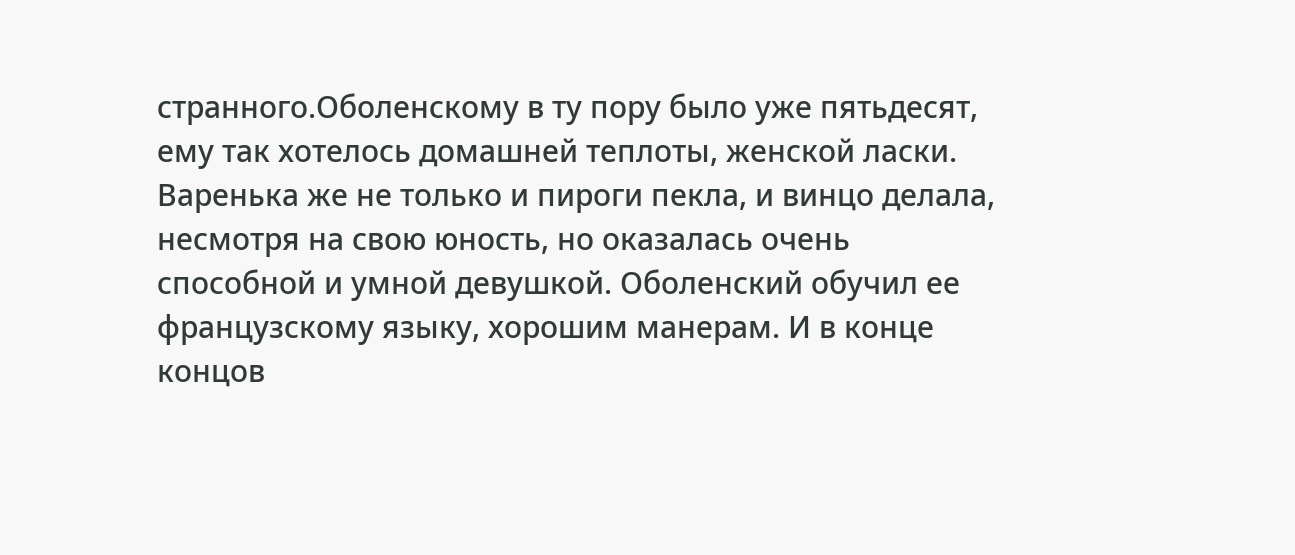странного.Оболенскому в ту пору было уже пятьдесят, ему так хотелось домашней теплоты, женской ласки. Варенька же не только и пироги пекла, и винцо делала, несмотря на свою юность, но оказалась очень способной и умной девушкой. Оболенский обучил ее французскому языку, хорошим манерам. И в конце концов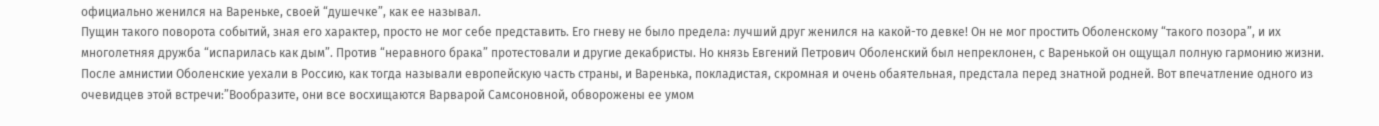официально женился на Вареньке, своей “душечке”, как ее называл.
Пущин такого поворота событий, зная его характер, просто не мог себе представить. Его гневу не было предела: лучший друг женился на какой-то девке! Он не мог простить Оболенскому “такого позора”, и их многолетняя дружба “испарилась как дым”. Против “неравного брака” протестовали и другие декабристы. Но князь Евгений Петрович Оболенский был непреклонен, с Варенькой он ощущал полную гармонию жизни.
После амнистии Оболенские уехали в Россию, как тогда называли европейскую часть страны, и Варенька, покладистая, скромная и очень обаятельная, предстала перед знатной родней. Вот впечатление одного из очевидцев этой встречи:”Вообразите, они все восхищаются Варварой Самсоновной, обворожены ее умом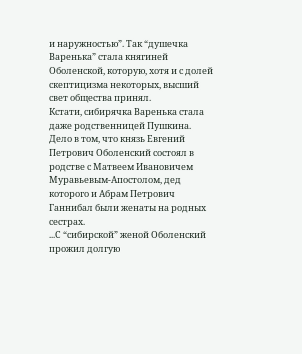и наружностью”. Так “душечка Варенька” стала княгиней Оболенской, которую, хотя и с долей скептицизма некоторых, высший свет общества принял.
Кстати, сибирячка Варенька стала даже родственницей Пушкина. Дело в том, что князь Евгений Петрович Оболенский состоял в родстве с Матвеем Ивановичем Муравьевым-Апостолом, дед которого и Абрам Петрович Ганнибал были женаты на родных сестрах.
...С “сибирской” женой Оболенский прожил долгую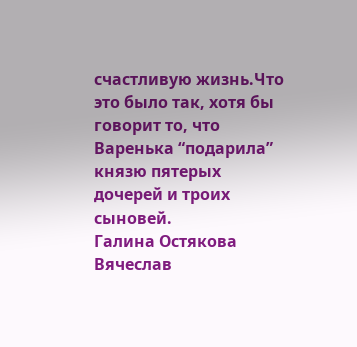счастливую жизнь.Что это было так, хотя бы говорит то, что Варенька “подарила” князю пятерых дочерей и троих сыновей.
Галина Остякова
Вячеслав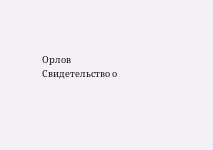Орлов
Свидетельство о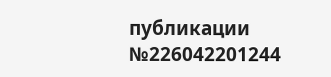публикации №226042201244